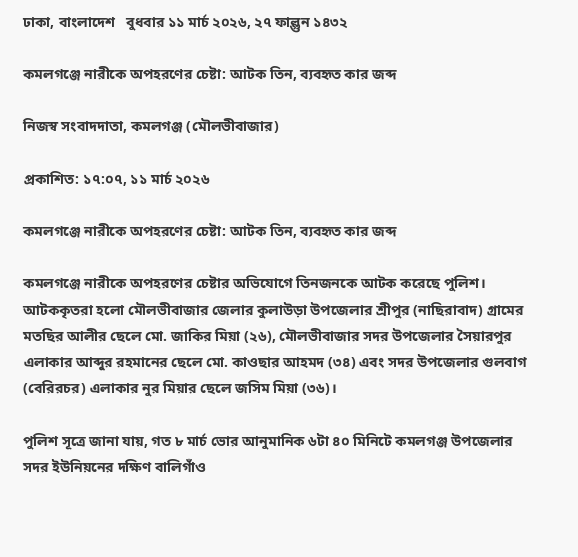ঢাকা, বাংলাদেশ   বুধবার ১১ মার্চ ২০২৬, ২৭ ফাল্গুন ১৪৩২

কমলগঞ্জে নারীকে অপহরণের চেষ্টা: আটক তিন, ব্যবহৃত কার জব্দ

নিজস্ব সংবাদদাতা, কমলগঞ্জ (মৌলভীবাজার)

প্রকাশিত: ১৭:০৭, ১১ মার্চ ২০২৬

কমলগঞ্জে নারীকে অপহরণের চেষ্টা: আটক তিন, ব্যবহৃত কার জব্দ

কমলগঞ্জে নারীকে অপহরণের চেষ্টার অভিযোগে তিনজনকে আটক করেছে পুলিশ।
আটককৃতরা হলো মৌলভীবাজার জেলার কুলাউড়া উপজেলার শ্রীপুর (নাছিরাবাদ) গ্রামের মতছির আলীর ছেলে মো. জাকির মিয়া (২৬), মৌলভীবাজার সদর উপজেলার সৈয়ারপুর এলাকার আব্দুর রহমানের ছেলে মো. কাওছার আহমদ (৩৪) এবং সদর উপজেলার গুলবাগ (বেরিরচর) এলাকার নুর মিয়ার ছেলে জসিম মিয়া (৩৬)।

পুলিশ সূত্রে জানা যায়, গত ৮ মার্চ ভোর আনুমানিক ৬টা ৪০ মিনিটে কমলগঞ্জ উপজেলার সদর ইউনিয়নের দক্ষিণ বালিগাঁও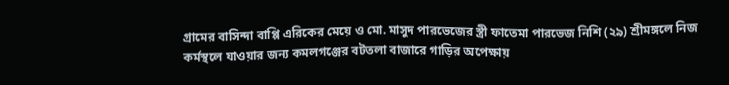গ্রামের বাসিন্দা বাপ্পি এরিকের মেয়ে ও মো. মাসুদ পারভেজের স্ত্রী ফাতেমা পারভেজ নিশি (২৯) শ্রীমঙ্গলে নিজ কর্মস্থলে যাওয়ার জন্য কমলগঞ্জের বটতলা বাজারে গাড়ির অপেক্ষায়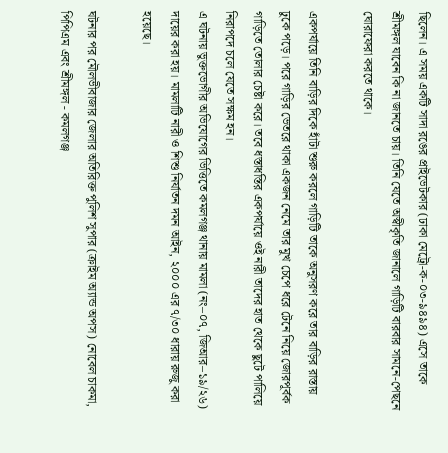ছিলেন। এ সময় একটি সাদা রঙের প্রাইভেটকার (ঢাকা মেট্রো-ক-০৩-৯৪৯৪) এসে তাকে শ্রীমঙ্গল যাবেন কি না জানতে চায়। তিনি যেতে অস্বীকৃতি জানালে গাড়িটি বারবার সামনে-পেছনে ঘোরাফেরা করতে থাকে।

একপর্যায়ে তিনি বাড়ির দিকে হাঁটা শুরু করলে গাড়িটি তাকে অনুসরণ করে তার বাড়ির রাস্তায় ঢুকে পড়ে। পরে গাড়ির ভেতরে থাকা একজন নেমে তার মুখ চেপে ধরে টেনে নিয়ে জোরপূর্বক গাড়িতে তোলার চেষ্টা করে। তবে ধস্তাধস্তির একপর্যায়ে ওই নারী তাদের হাত থেকে ছুটে পালিয়ে নিরাপদে চলে যেতে সক্ষম হন।
এ ঘটনায় ভুক্তভোগীর অভিযোগের ভিত্তিতে কমলগঞ্জ থানায় মামলা (নং–০৭, জিআর–১৯/২৬) দায়ের করা হয়। মামলাটি নারী ও শিশু নির্যাতন দমন আইন, ২০০০ এর ৭/৩০ ধারায় রুজু করা হয়েছে।

ঘটনার পর মৌলভীবাজার জেলার অতিরিক্ত পুলিশ সুপার (ক্রাইম অ্যান্ড অপস) নোবেল চাকমা, পিপিএম এবং শ্রীমঙ্গল - কমলগঞ্জ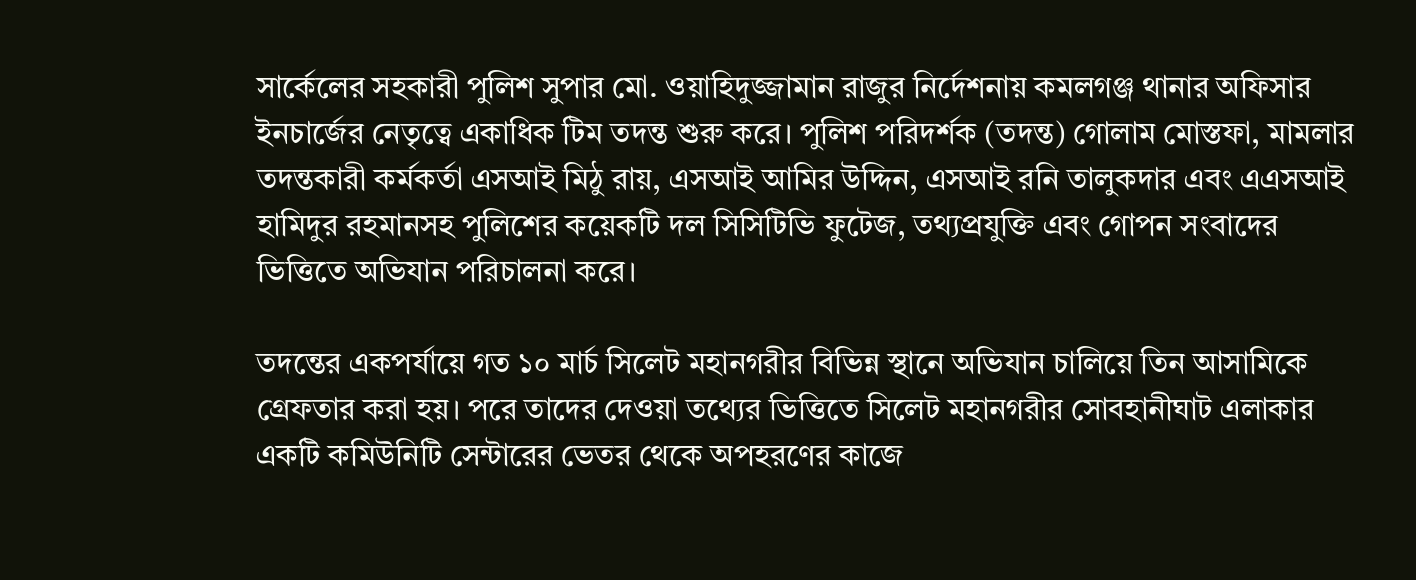সার্কেলের সহকারী পুলিশ সুপার মো. ওয়াহিদুজ্জামান রাজুর নির্দেশনায় কমলগঞ্জ থানার অফিসার ইনচার্জের নেতৃত্বে একাধিক টিম তদন্ত শুরু করে। পুলিশ পরিদর্শক (তদন্ত) গোলাম মোস্তফা, মামলার তদন্তকারী কর্মকর্তা এসআই মিঠু রায়, এসআই আমির উদ্দিন, এসআই রনি তালুকদার এবং এএসআই হামিদুর রহমানসহ পুলিশের কয়েকটি দল সিসিটিভি ফুটেজ, তথ্যপ্রযুক্তি এবং গোপন সংবাদের ভিত্তিতে অভিযান পরিচালনা করে।

তদন্তের একপর্যায়ে গত ১০ মার্চ সিলেট মহানগরীর বিভিন্ন স্থানে অভিযান চালিয়ে তিন আসামিকে গ্রেফতার করা হয়। পরে তাদের দেওয়া তথ্যের ভিত্তিতে সিলেট মহানগরীর সোবহানীঘাট এলাকার একটি কমিউনিটি সেন্টারের ভেতর থেকে অপহরণের কাজে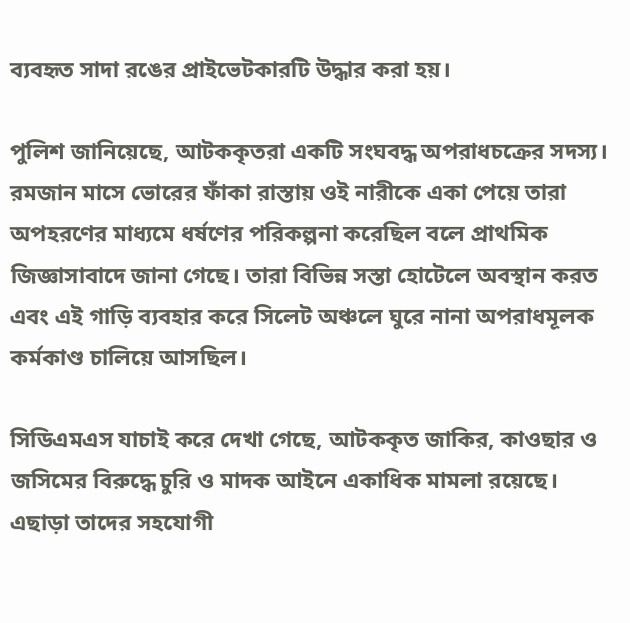ব্যবহৃত সাদা রঙের প্রাইভেটকারটি উদ্ধার করা হয়।

পুলিশ জানিয়েছে, আটককৃতরা একটি সংঘবদ্ধ অপরাধচক্রের সদস্য। রমজান মাসে ভোরের ফাঁকা রাস্তায় ওই নারীকে একা পেয়ে তারা অপহরণের মাধ্যমে ধর্ষণের পরিকল্পনা করেছিল বলে প্রাথমিক জিজ্ঞাসাবাদে জানা গেছে। তারা বিভিন্ন সস্তা হোটেলে অবস্থান করত এবং এই গাড়ি ব্যবহার করে সিলেট অঞ্চলে ঘুরে নানা অপরাধমূলক কর্মকাণ্ড চালিয়ে আসছিল।

সিডিএমএস যাচাই করে দেখা গেছে, আটককৃত জাকির, কাওছার ও জসিমের বিরুদ্ধে চুরি ও মাদক আইনে একাধিক মামলা রয়েছে। এছাড়া তাদের সহযোগী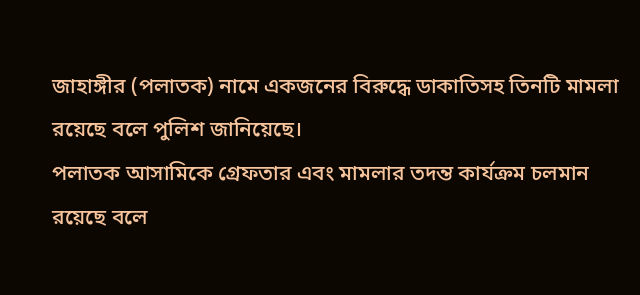জাহাঙ্গীর (পলাতক) নামে একজনের বিরুদ্ধে ডাকাতিসহ তিনটি মামলা রয়েছে বলে পুলিশ জানিয়েছে।
পলাতক আসামিকে গ্রেফতার এবং মামলার তদন্ত কার্যক্রম চলমান রয়েছে বলে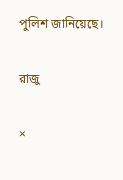পুলিশ জানিয়েছে।

রাজু

×